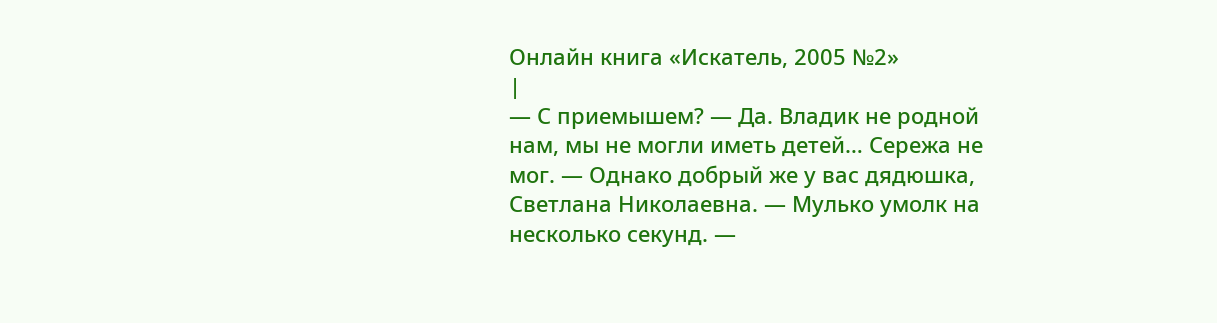Онлайн книга «Искатель, 2005 №2»
|
— С приемышем? — Да. Владик не родной нам, мы не могли иметь детей… Сережа не мог. — Однако добрый же у вас дядюшка, Светлана Николаевна. — Мулько умолк на несколько секунд. —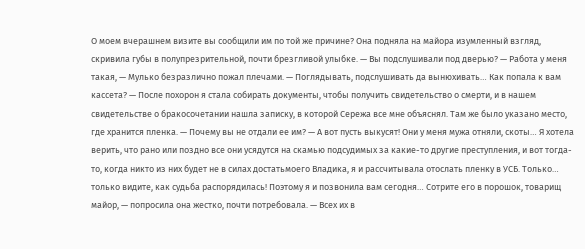О моем вчерашнем визите вы сообщили им по той же причине? Она подняла на майора изумленный взгляд, скривила губы в полупрезрительной, почти брезгливой улыбке. — Вы подслушивали под дверью? — Работа у меня такая, — Мулько безразлично пожал плечами. — Поглядывать, подслушивать да вынюхивать… Как попала к вам кассета? — После похорон я стала собирать документы, чтобы получить свидетельство о смерти, и в нашем свидетельстве о бракосочетании нашла записку, в которой Сережа все мне объяснял. Там же было указано место, где хранится пленка. — Почему вы не отдали ее им? — А вот пусть выкусят! Они у меня мужа отняли, скоты… Я хотела верить, что рано или поздно все они усядутся на скамью подсудимых за какие-то другие преступления, и вот тогда-то, когда никто из них будет не в силах достатьмоего Владика, я и рассчитывала отослать пленку в УСБ. Только… только видите, как судьба распорядилась! Поэтому я и позвонила вам сегодня… Сотрите его в порошок, товарищ майор, — попросила она жестко, почти потребовала. — Всех их в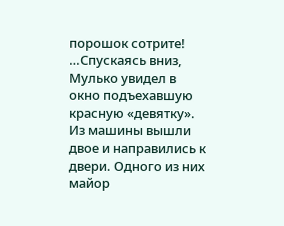порошок сотрите! …Спускаясь вниз, Мулько увидел в окно подъехавшую красную «девятку». Из машины вышли двое и направились к двери. Одного из них майор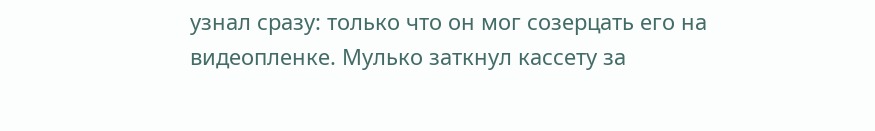узнал сразу: только что он мог созерцать его на видеопленке. Мулько заткнул кассету за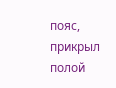пояс, прикрыл полой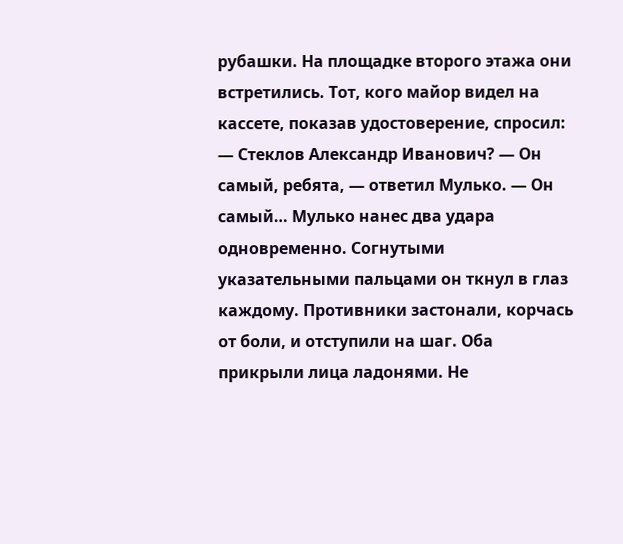рубашки. На площадке второго этажа они встретились. Тот, кого майор видел на кассете, показав удостоверение, спросил: — Стеклов Александр Иванович? — Он самый, ребята, — ответил Мулько. — Он самый… Мулько нанес два удара одновременно. Согнутыми указательными пальцами он ткнул в глаз каждому. Противники застонали, корчась от боли, и отступили на шаг. Оба прикрыли лица ладонями. Не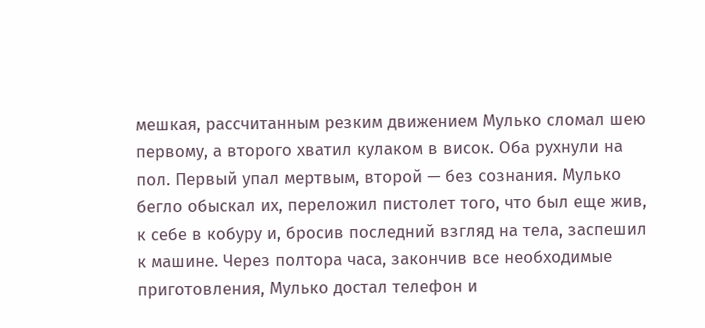мешкая, рассчитанным резким движением Мулько сломал шею первому, а второго хватил кулаком в висок. Оба рухнули на пол. Первый упал мертвым, второй — без сознания. Мулько бегло обыскал их, переложил пистолет того, что был еще жив, к себе в кобуру и, бросив последний взгляд на тела, заспешил к машине. Через полтора часа, закончив все необходимые приготовления, Мулько достал телефон и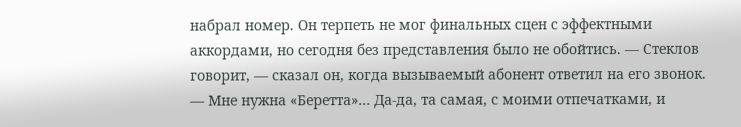набрал номер. Он терпеть не мог финальных сцен с эффектными аккордами, но сегодня без представления было не обойтись. — Стеклов говорит, — сказал он, когда вызываемый абонент ответил на его звонок. — Мне нужна «Беретта»… Да-да, та самая, с моими отпечатками, и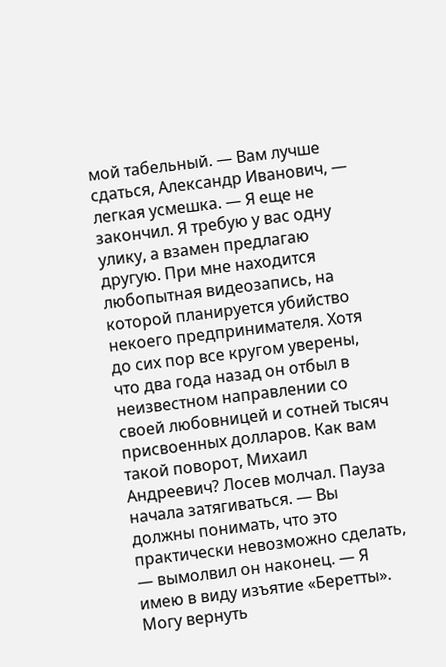мой табельный. — Вам лучше сдаться, Александр Иванович, — легкая усмешка. — Я еще не закончил. Я требую у вас одну улику, а взамен предлагаю другую. При мне находится любопытная видеозапись, на которой планируется убийство некоего предпринимателя. Хотя до сих пор все кругом уверены, что два года назад он отбыл в неизвестном направлении со своей любовницей и сотней тысяч присвоенных долларов. Как вам такой поворот, Михаил Андреевич? Лосев молчал. Пауза начала затягиваться. — Вы должны понимать, что это практически невозможно сделать, — вымолвил он наконец. — Я имею в виду изъятие «Беретты». Могу вернуть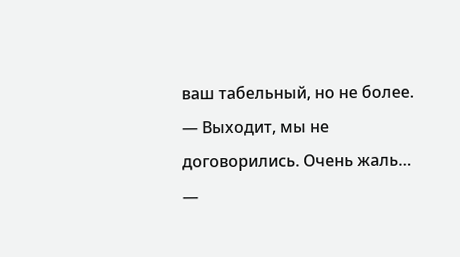ваш табельный, но не более. — Выходит, мы не договорились. Очень жаль… —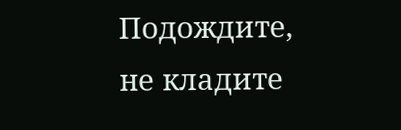Подождите, не кладите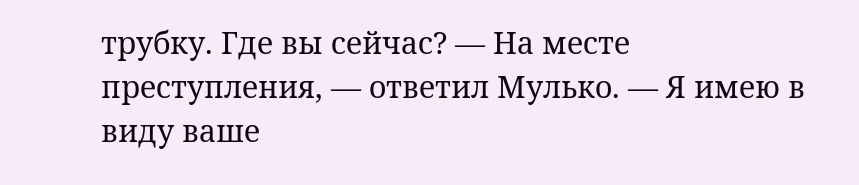трубку. Где вы сейчас? — На месте преступления, — ответил Мулько. — Я имею в виду ваше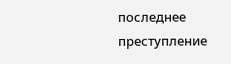последнее преступление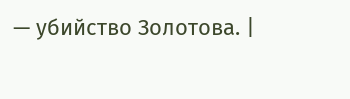— убийство Золотова. |